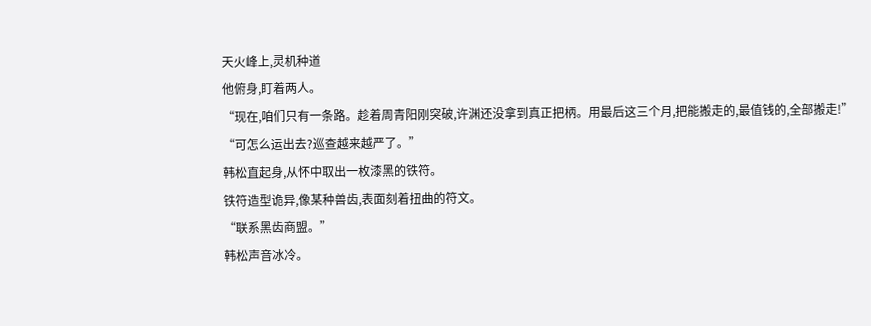天火峰上,灵机种道
他俯身,盯着两人。
“现在,咱们只有一条路。趁着周青阳刚突破,许渊还没拿到真正把柄。用最后这三个月,把能搬走的,最值钱的,全部搬走!”
“可怎么运出去?巡查越来越严了。”
韩松直起身,从怀中取出一枚漆黑的铁符。
铁符造型诡异,像某种兽齿,表面刻着扭曲的符文。
“联系黑齿商盟。”
韩松声音冰冷。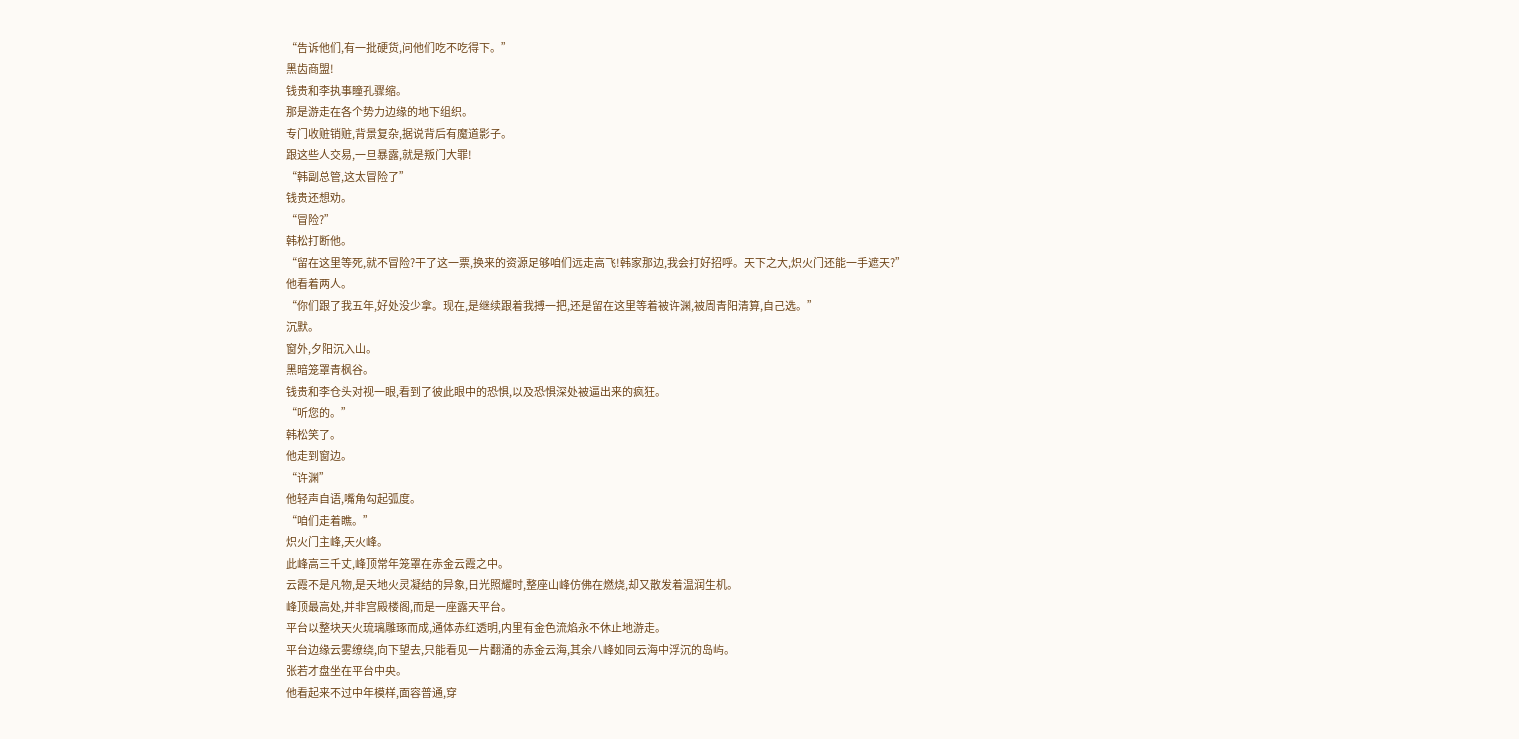“告诉他们,有一批硬货,问他们吃不吃得下。”
黑齿商盟!
钱贵和李执事瞳孔骤缩。
那是游走在各个势力边缘的地下组织。
专门收赃销赃,背景复杂,据说背后有魔道影子。
跟这些人交易,一旦暴露,就是叛门大罪!
“韩副总管,这太冒险了”
钱贵还想劝。
“冒险?”
韩松打断他。
“留在这里等死,就不冒险?干了这一票,换来的资源足够咱们远走高飞!韩家那边,我会打好招呼。天下之大,炽火门还能一手遮天?”
他看着两人。
“你们跟了我五年,好处没少拿。现在,是继续跟着我搏一把,还是留在这里等着被许渊,被周青阳清算,自己选。”
沉默。
窗外,夕阳沉入山。
黑暗笼罩青枫谷。
钱贵和李仓头对视一眼,看到了彼此眼中的恐惧,以及恐惧深处被逼出来的疯狂。
“听您的。”
韩松笑了。
他走到窗边。
“许渊”
他轻声自语,嘴角勾起弧度。
“咱们走着瞧。”
炽火门主峰,天火峰。
此峰高三千丈,峰顶常年笼罩在赤金云霞之中。
云霞不是凡物,是天地火灵凝结的异象,日光照耀时,整座山峰仿佛在燃烧,却又散发着温润生机。
峰顶最高处,并非宫殿楼阁,而是一座露天平台。
平台以整块天火琉璃雕琢而成,通体赤红透明,内里有金色流焰永不休止地游走。
平台边缘云雾缭绕,向下望去,只能看见一片翻涌的赤金云海,其余八峰如同云海中浮沉的岛屿。
张若才盘坐在平台中央。
他看起来不过中年模样,面容普通,穿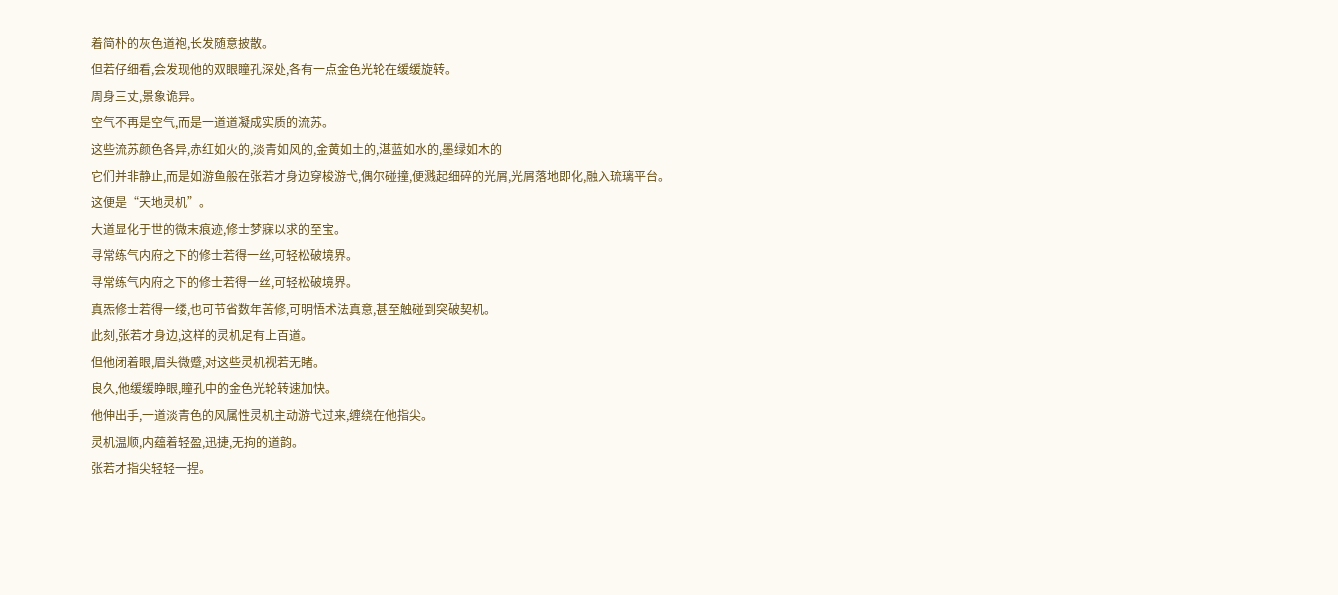着简朴的灰色道袍,长发随意披散。
但若仔细看,会发现他的双眼瞳孔深处,各有一点金色光轮在缓缓旋转。
周身三丈,景象诡异。
空气不再是空气,而是一道道凝成实质的流苏。
这些流苏颜色各异,赤红如火的,淡青如风的,金黄如土的,湛蓝如水的,墨绿如木的
它们并非静止,而是如游鱼般在张若才身边穿梭游弋,偶尔碰撞,便溅起细碎的光屑,光屑落地即化,融入琉璃平台。
这便是“天地灵机”。
大道显化于世的微末痕迹,修士梦寐以求的至宝。
寻常练气内府之下的修士若得一丝,可轻松破境界。
寻常练气内府之下的修士若得一丝,可轻松破境界。
真炁修士若得一缕,也可节省数年苦修,可明悟术法真意,甚至触碰到突破契机。
此刻,张若才身边,这样的灵机足有上百道。
但他闭着眼,眉头微蹙,对这些灵机视若无睹。
良久,他缓缓睁眼,瞳孔中的金色光轮转速加快。
他伸出手,一道淡青色的风属性灵机主动游弋过来,缠绕在他指尖。
灵机温顺,内蕴着轻盈,迅捷,无拘的道韵。
张若才指尖轻轻一捏。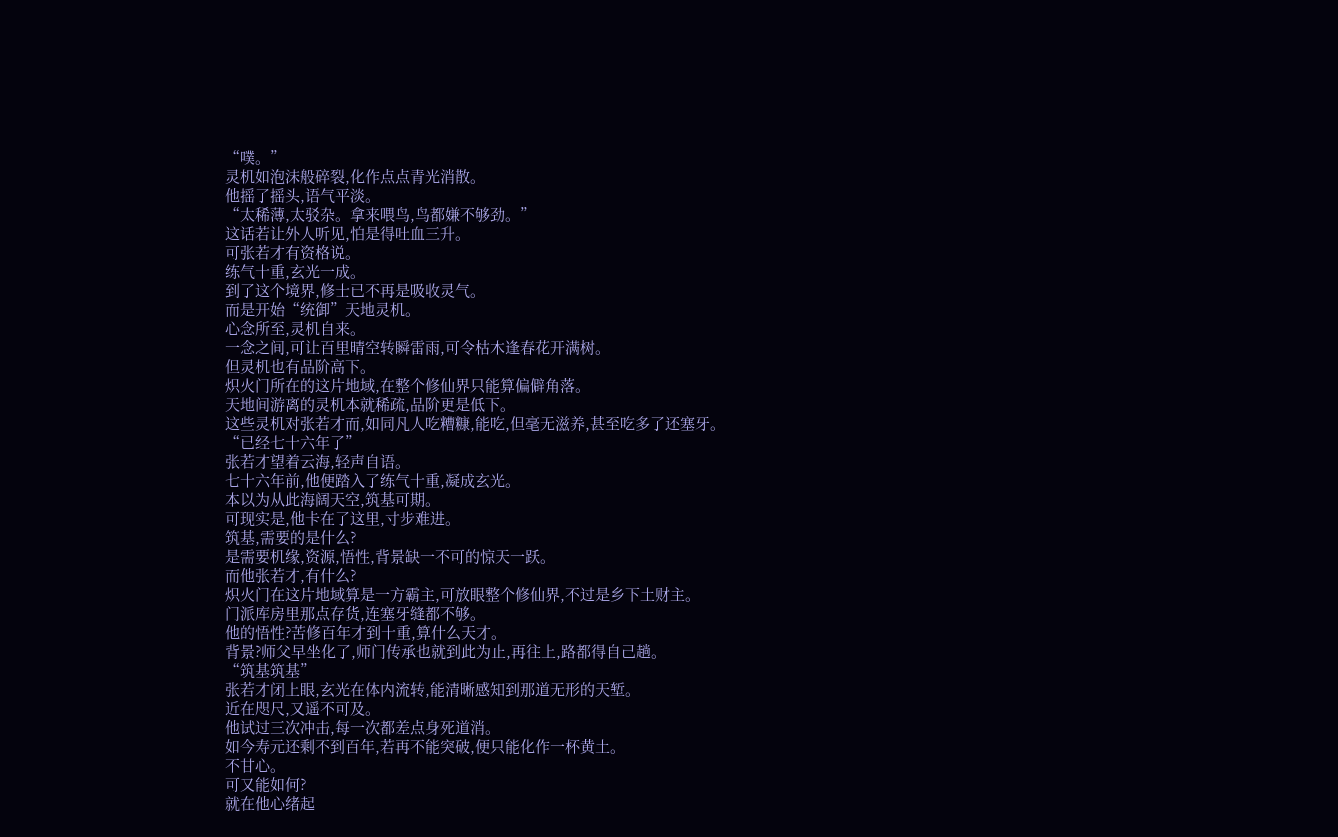“噗。”
灵机如泡沫般碎裂,化作点点青光消散。
他摇了摇头,语气平淡。
“太稀薄,太驳杂。拿来喂鸟,鸟都嫌不够劲。”
这话若让外人听见,怕是得吐血三升。
可张若才有资格说。
练气十重,玄光一成。
到了这个境界,修士已不再是吸收灵气。
而是开始“统御”天地灵机。
心念所至,灵机自来。
一念之间,可让百里晴空转瞬雷雨,可令枯木逢春花开满树。
但灵机也有品阶高下。
炽火门所在的这片地域,在整个修仙界只能算偏僻角落。
天地间游离的灵机本就稀疏,品阶更是低下。
这些灵机对张若才而,如同凡人吃糟糠,能吃,但毫无滋养,甚至吃多了还塞牙。
“已经七十六年了”
张若才望着云海,轻声自语。
七十六年前,他便踏入了练气十重,凝成玄光。
本以为从此海阔天空,筑基可期。
可现实是,他卡在了这里,寸步难进。
筑基,需要的是什么?
是需要机缘,资源,悟性,背景缺一不可的惊天一跃。
而他张若才,有什么?
炽火门在这片地域算是一方霸主,可放眼整个修仙界,不过是乡下土财主。
门派库房里那点存货,连塞牙缝都不够。
他的悟性?苦修百年才到十重,算什么天才。
背景?师父早坐化了,师门传承也就到此为止,再往上,路都得自己趟。
“筑基筑基”
张若才闭上眼,玄光在体内流转,能清晰感知到那道无形的天堑。
近在咫尺,又遥不可及。
他试过三次冲击,每一次都差点身死道消。
如今寿元还剩不到百年,若再不能突破,便只能化作一杯黄土。
不甘心。
可又能如何?
就在他心绪起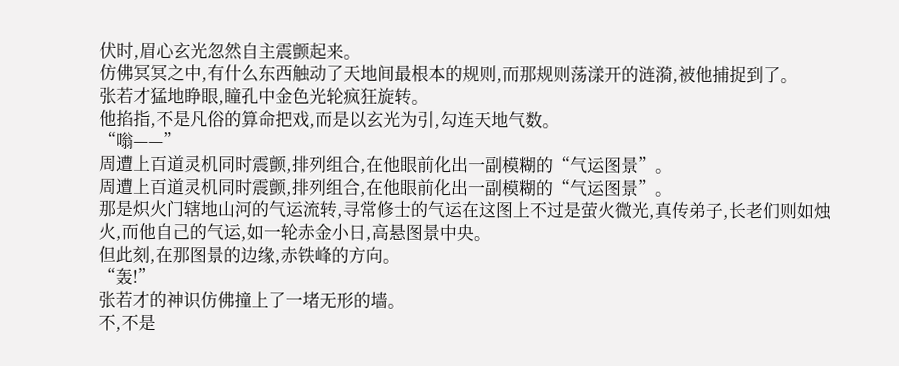伏时,眉心玄光忽然自主震颤起来。
仿佛冥冥之中,有什么东西触动了天地间最根本的规则,而那规则荡漾开的涟漪,被他捕捉到了。
张若才猛地睁眼,瞳孔中金色光轮疯狂旋转。
他掐指,不是凡俗的算命把戏,而是以玄光为引,勾连天地气数。
“嗡——”
周遭上百道灵机同时震颤,排列组合,在他眼前化出一副模糊的“气运图景”。
周遭上百道灵机同时震颤,排列组合,在他眼前化出一副模糊的“气运图景”。
那是炽火门辖地山河的气运流转,寻常修士的气运在这图上不过是萤火微光,真传弟子,长老们则如烛火,而他自己的气运,如一轮赤金小日,高悬图景中央。
但此刻,在那图景的边缘,赤铁峰的方向。
“轰!”
张若才的神识仿佛撞上了一堵无形的墙。
不,不是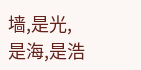墙,是光,是海,是浩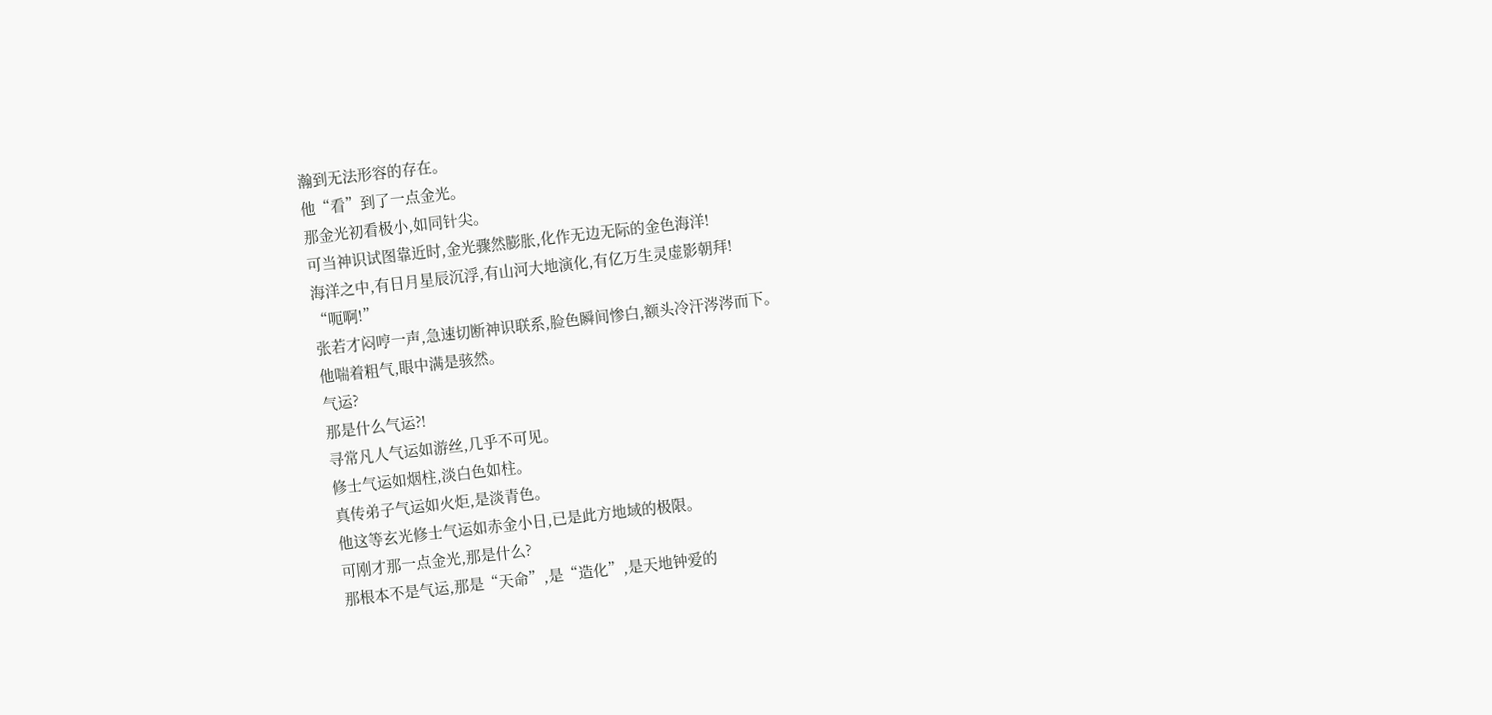瀚到无法形容的存在。
他“看”到了一点金光。
那金光初看极小,如同针尖。
可当神识试图靠近时,金光骤然膨胀,化作无边无际的金色海洋!
海洋之中,有日月星辰沉浮,有山河大地演化,有亿万生灵虚影朝拜!
“呃啊!”
张若才闷哼一声,急速切断神识联系,脸色瞬间惨白,额头冷汗涔涔而下。
他喘着粗气,眼中满是骇然。
气运?
那是什么气运?!
寻常凡人气运如游丝,几乎不可见。
修士气运如烟柱,淡白色如柱。
真传弟子气运如火炬,是淡青色。
他这等玄光修士气运如赤金小日,已是此方地域的极限。
可刚才那一点金光,那是什么?
那根本不是气运,那是“天命”,是“造化”,是天地钟爱的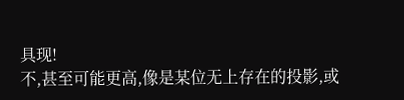具现!
不,甚至可能更高,像是某位无上存在的投影,或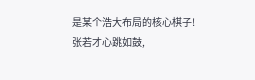是某个浩大布局的核心棋子!
张若才心跳如鼓,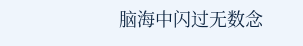脑海中闪过无数念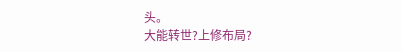头。
大能转世?上修布局?